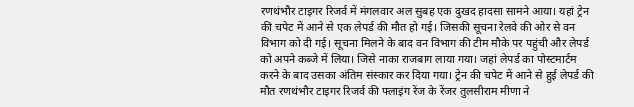रणथंभौर टाइगर रिजर्व में मंगलवार अल सुबह एक दुखद हादसा सामने आया। यहां ट्रेन की चपेट में आने से एक लेपर्ड की मौत हो गई। जिसकी सूचना रेलवे की ओर से वन विभाग को दी गई। सूचना मिलने के बाद वन विभाग की टीम मौके पर पहुंची और लेपर्ड को अपने कब्जे में लिया। जिसे नाका राजबाग लाया गया। जहां लेपर्ड का पोस्टमार्टम करने के बाद उसका अंतिम संस्कार कर दिया गया। ट्रेन की चपेट में आने से हुई लेपर्ड की मौत रणथंभौर टाइगर रिजर्व की फ्लाइंग रेंज के रेंजर तुलसीराम मीणा ने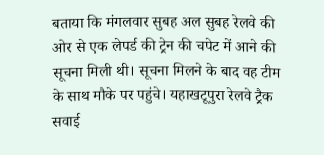बताया कि मंगलवार सुबह अल सुबह रेलवे की ओर से एक लेपर्ड की ट्रेन की चपेट में आने की सूचना मिली थी। सूचना मिलने के बाद वह टीम के साथ मौके पर पहुंचे। यहाखटूपुरा रेलवे ट्रैक सवाई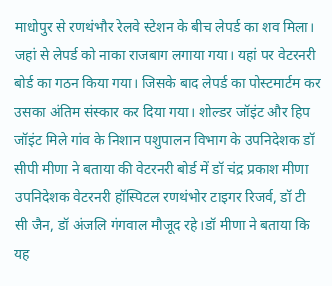माधोपुर से रणथंभौर रेलवे स्टेशन के बीच लेपर्ड का शव मिला। जहां से लेपर्ड को नाका राजबाग लगाया गया। यहां पर वेटरनरी बोर्ड का गठन किया गया। जिसके बाद लेपर्ड का पोस्टमार्टम कर उसका अंतिम संस्कार कर दिया गया। शोल्डर जॉइंट और हिप जॉइंट मिले गांव के निशान पशुपालन विभाग के उपनिदेशक डॉ सीपी मीणा ने बताया की वेटरनरी बोर्ड में डॉ चंद्र प्रकाश मीणा उपनिदेशक वेटरनरी हॉस्पिटल रणथंभोर टाइगर रिजर्व, डॉ टी सी जैन, डॉ अंजलि गंगवाल मौजूद रहे।डॉ मीणा ने बताया कि यह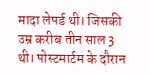मादा लेपर्ड थी। जिसकी उम्र करीब तीन साल 3 थी। पोस्टमार्टम के दौरान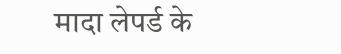मादा लेपर्ड के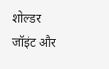शोल्डर जॉइंट और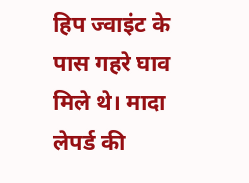हिप ज्वाइंट के पास गहरे घाव मिले थे। मादा लेपर्ड की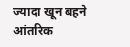ज्यादा खून बहने आंतरिक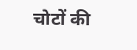चोटों की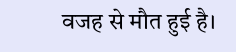वजह से मौत हुई है।